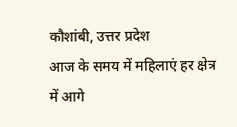कौशांबी, उत्तर प्रदेश
आज के समय में महिलाएं हर क्षेत्र में आगे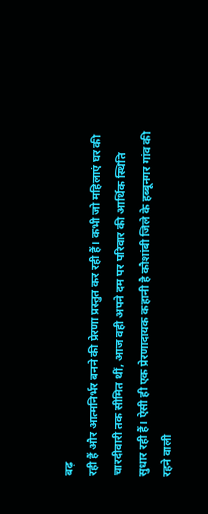बढ़
रही हैं और आत्मनिर्भर बनने की प्रेरणा प्रस्तुत कर रही हैं। कभी जो महिलाएं घर की
चारदीवारी तक सीमित थीं, आज वही अपने दम पर परिवार की आर्थिक स्थिति
सुधार रही हैं। ऐसी ही एक प्रेरणादायक कहानी है कौशांबी जिले के हब्बूनगर गांव की
रहने वाली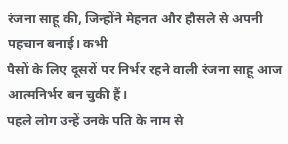रंजना साहू की, जिन्होंने मेहनत और हौसले से अपनी पहचान बनाई। कभी
पैसों के लिए दूसरों पर निर्भर रहने वाली रंजना साहू आज आत्मनिर्भर बन चुकी हैं।
पहले लोग उन्हें उनके पति के नाम से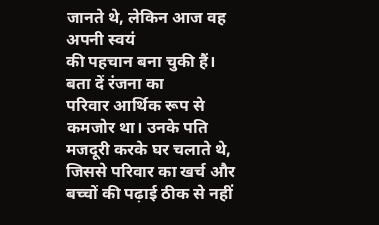जानते थे, लेकिन आज वह अपनी स्वयं
की पहचान बना चुकी हैं।
बता दें रंजना का
परिवार आर्थिक रूप से कमजोर था। उनके पति मजदूरी करके घर चलाते थे, जिससे परिवार का खर्च और बच्चों की पढ़ाई ठीक से नहीं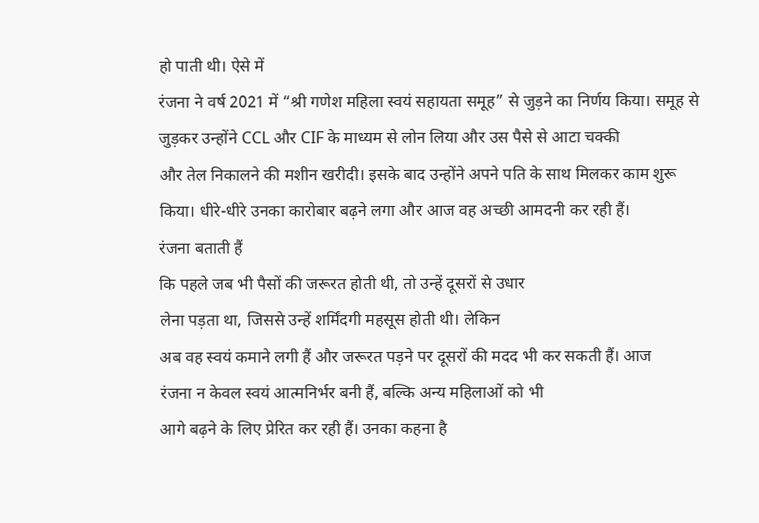हो पाती थी। ऐसे में
रंजना ने वर्ष 2021 में “श्री गणेश महिला स्वयं सहायता समूह” से जुड़ने का निर्णय किया। समूह से जुड़कर उन्होंने CCL और CIF के माध्यम से लोन लिया और उस पैसे से आटा चक्की
और तेल निकालने की मशीन खरीदी। इसके बाद उन्होंने अपने पति के साथ मिलकर काम शुरू
किया। धीरे-धीरे उनका कारोबार बढ़ने लगा और आज वह अच्छी आमदनी कर रही हैं।
रंजना बताती हैं
कि पहले जब भी पैसों की जरूरत होती थी, तो उन्हें दूसरों से उधार
लेना पड़ता था, जिससे उन्हें शर्मिंदगी महसूस होती थी। लेकिन
अब वह स्वयं कमाने लगी हैं और जरूरत पड़ने पर दूसरों की मदद भी कर सकती हैं। आज
रंजना न केवल स्वयं आत्मनिर्भर बनी हैं, बल्कि अन्य महिलाओं को भी
आगे बढ़ने के लिए प्रेरित कर रही हैं। उनका कहना है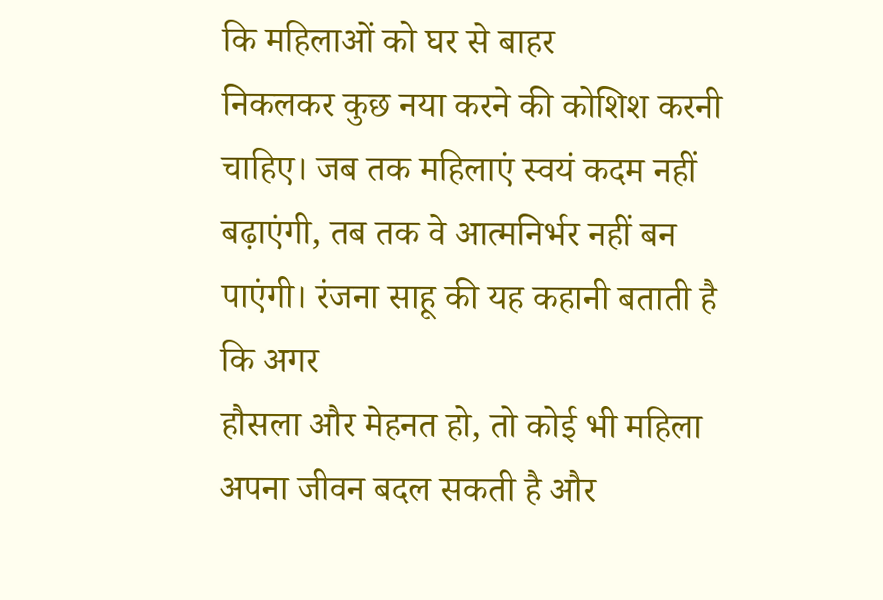कि महिलाओं को घर से बाहर
निकलकर कुछ नया करने की कोशिश करनी चाहिए। जब तक महिलाएं स्वयं कदम नहीं बढ़ाएंगी, तब तक वे आत्मनिर्भर नहीं बन पाएंगी। रंजना साहू की यह कहानी बताती है कि अगर
हौसला और मेहनत हो, तो कोई भी महिला अपना जीवन बदल सकती है और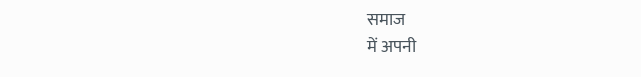समाज
में अपनी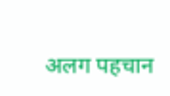अलग पहचान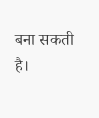बना सकती है।